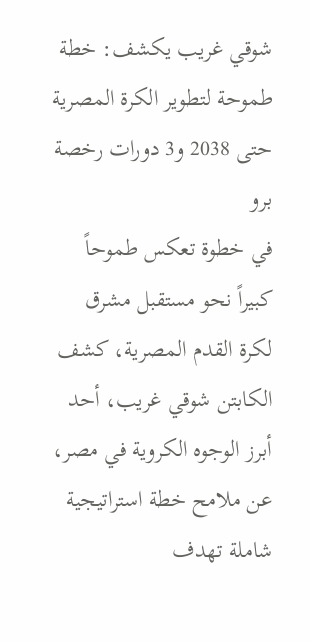شوقي غريب يكشف: خطة طموحة لتطوير الكرة المصرية حتى 2038 و3 دورات رخصة برو
في خطوة تعكس طموحاً كبيراً نحو مستقبل مشرق لكرة القدم المصرية، كشف الكابتن شوقي غريب، أحد أبرز الوجوه الكروية في مصر، عن ملامح خطة استراتيجية شاملة تهدف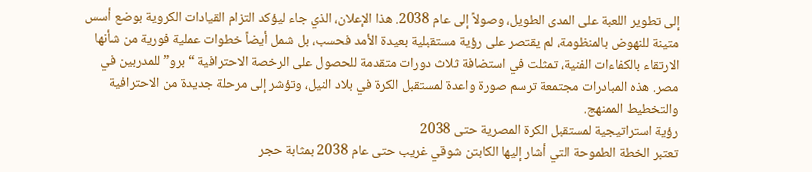إلى تطوير اللعبة على المدى الطويل، وصولاً إلى عام 2038. هذا الإعلان، الذي جاء ليؤكد التزام القيادات الكروية بوضع أسس متينة للنهوض بالمنظومة، لم يقتصر على رؤية مستقبلية بعيدة الأمد فحسب، بل شمل أيضاً خطوات عملية فورية من شأنها الارتقاء بالكفاءات الفنية، تمثلت في استضافة ثلاث دورات متقدمة للحصول على الرخصة الاحترافية “برو” للمدربين في مصر. هذه المبادرات مجتمعة ترسم صورة واعدة لمستقبل الكرة في بلاد النيل، وتؤشر إلى مرحلة جديدة من الاحترافية والتخطيط الممنهج.
رؤية استراتيجية لمستقبل الكرة المصرية حتى 2038
تعتبر الخطة الطموحة التي أشار إليها الكابتن شوقي غريب حتى عام 2038 بمثابة حجر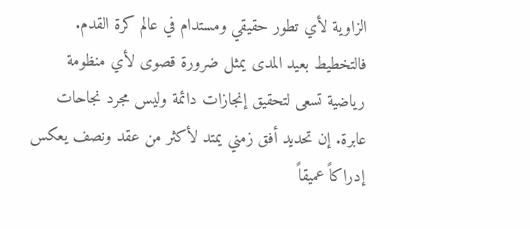الزاوية لأي تطور حقيقي ومستدام في عالم كرة القدم. فالتخطيط بعيد المدى يمثل ضرورة قصوى لأي منظومة رياضية تسعى لتحقيق إنجازات دائمة وليس مجرد نجاحات عابرة. إن تحديد أفق زمني يمتد لأكثر من عقد ونصف يعكس إدراكاً عميقاً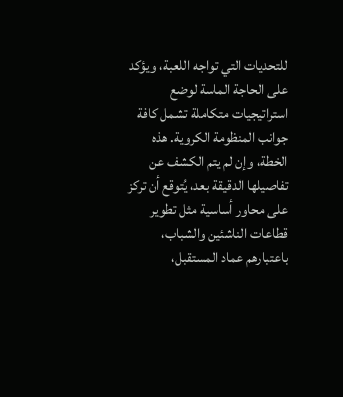للتحديات التي تواجه اللعبة، ويؤكد على الحاجة الماسة لوضع استراتيجيات متكاملة تشمل كافة جوانب المنظومة الكروية. هذه الخطة، وإن لم يتم الكشف عن تفاصيلها الدقيقة بعد، يُتوقع أن تركز على محاور أساسية مثل تطوير قطاعات الناشئين والشباب، باعتبارهم عماد المستقبل،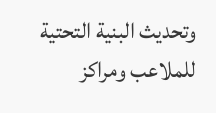وتحديث البنية التحتية للملاعب ومراكز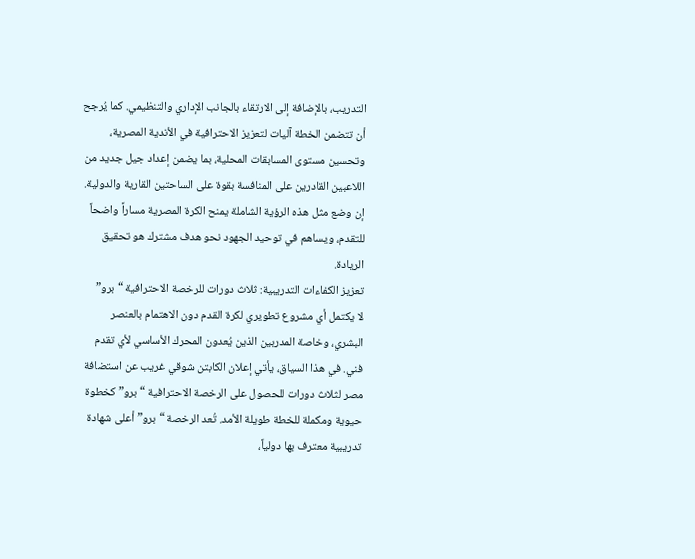التدريب، بالإضافة إلى الارتقاء بالجانب الإداري والتنظيمي. كما يُرجح أن تتضمن الخطة آليات لتعزيز الاحترافية في الأندية المصرية، وتحسين مستوى المسابقات المحلية، بما يضمن إعداد جيل جديد من اللاعبين القادرين على المنافسة بقوة على الساحتين القارية والدولية. إن وضع مثل هذه الرؤية الشاملة يمنح الكرة المصرية مساراً واضحاً للتقدم، ويساهم في توحيد الجهود نحو هدف مشترك هو تحقيق الريادة.
تعزيز الكفاءات التدريبية: ثلاث دورات للرخصة الاحترافية “برو”
لا يكتمل أي مشروع تطويري لكرة القدم دون الاهتمام بالعنصر البشري، وخاصة المدربين الذين يُعدون المحرك الأساسي لأي تقدم فني. في هذا السياق، يأتي إعلان الكابتن شوقي غريب عن استضافة مصر لثلاث دورات للحصول على الرخصة الاحترافية “برو” كخطوة حيوية ومكملة للخطة طويلة الأمد. تُعد الرخصة “برو” أعلى شهادة تدريبية معترف بها دولياً،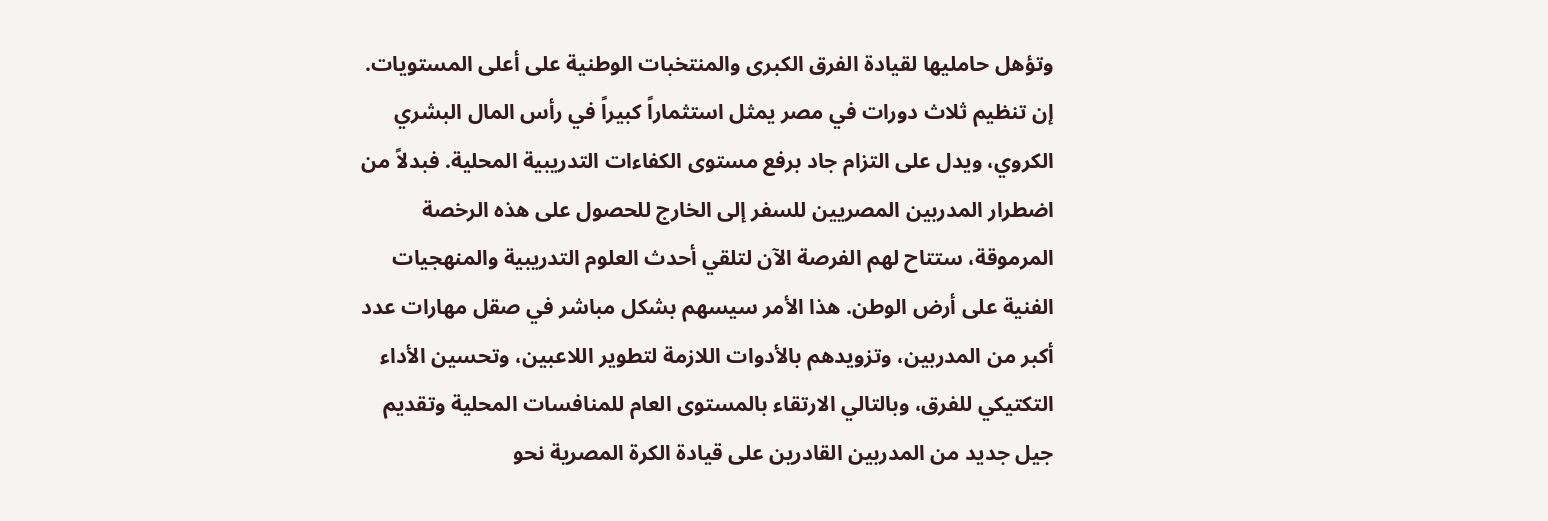وتؤهل حامليها لقيادة الفرق الكبرى والمنتخبات الوطنية على أعلى المستويات. إن تنظيم ثلاث دورات في مصر يمثل استثماراً كبيراً في رأس المال البشري الكروي، ويدل على التزام جاد برفع مستوى الكفاءات التدريبية المحلية. فبدلاً من اضطرار المدربين المصريين للسفر إلى الخارج للحصول على هذه الرخصة المرموقة، ستتاح لهم الفرصة الآن لتلقي أحدث العلوم التدريبية والمنهجيات الفنية على أرض الوطن. هذا الأمر سيسهم بشكل مباشر في صقل مهارات عدد أكبر من المدربين، وتزويدهم بالأدوات اللازمة لتطوير اللاعبين، وتحسين الأداء التكتيكي للفرق، وبالتالي الارتقاء بالمستوى العام للمنافسات المحلية وتقديم جيل جديد من المدربين القادرين على قيادة الكرة المصرية نحو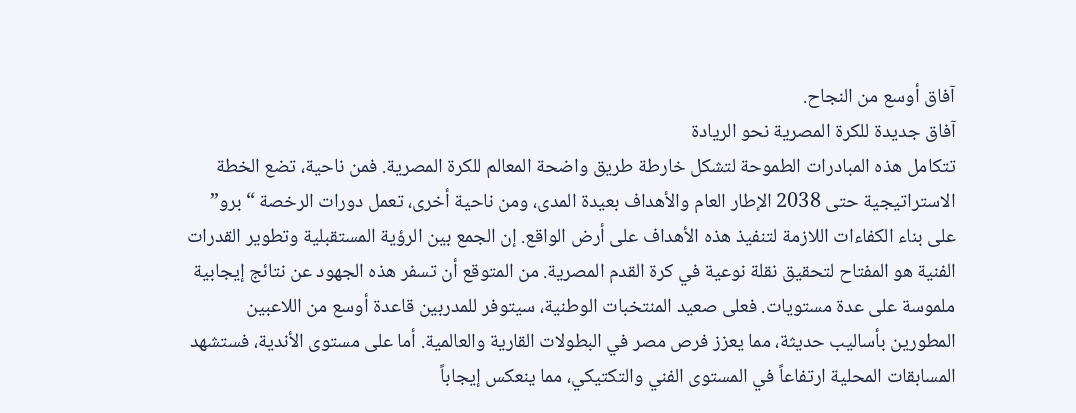آفاق أوسع من النجاح.
آفاق جديدة للكرة المصرية نحو الريادة
تتكامل هذه المبادرات الطموحة لتشكل خارطة طريق واضحة المعالم للكرة المصرية. فمن ناحية، تضع الخطة الاستراتيجية حتى 2038 الإطار العام والأهداف بعيدة المدى، ومن ناحية أخرى، تعمل دورات الرخصة “برو” على بناء الكفاءات اللازمة لتنفيذ هذه الأهداف على أرض الواقع. إن الجمع بين الرؤية المستقبلية وتطوير القدرات الفنية هو المفتاح لتحقيق نقلة نوعية في كرة القدم المصرية. من المتوقع أن تسفر هذه الجهود عن نتائج إيجابية ملموسة على عدة مستويات. فعلى صعيد المنتخبات الوطنية، سيتوفر للمدربين قاعدة أوسع من اللاعبين المطورين بأساليب حديثة، مما يعزز فرص مصر في البطولات القارية والعالمية. أما على مستوى الأندية، فستشهد المسابقات المحلية ارتفاعاً في المستوى الفني والتكتيكي، مما ينعكس إيجاباً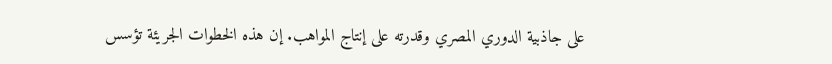على جاذبية الدوري المصري وقدرته على إنتاج المواهب. إن هذه الخطوات الجريئة تؤسس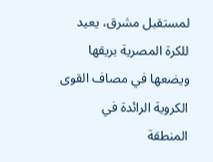لمستقبل مشرق، يعيد للكرة المصرية بريقها ويضعها في مصاف القوى الكروية الرائدة في المنطقة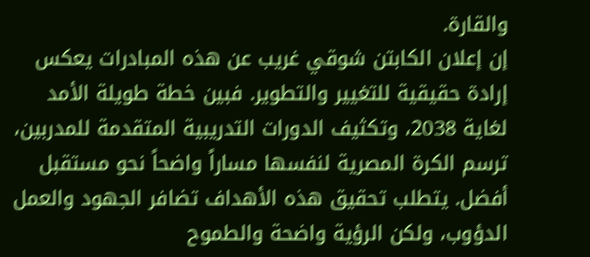والقارة.
إن إعلان الكابتن شوقي غريب عن هذه المبادرات يعكس إرادة حقيقية للتغيير والتطوير. فبين خطة طويلة الأمد لغاية 2038، وتكثيف الدورات التدريبية المتقدمة للمدربين، ترسم الكرة المصرية لنفسها مساراً واضحاً نحو مستقبل أفضل. يتطلب تحقيق هذه الأهداف تضافر الجهود والعمل الدؤوب، ولكن الرؤية واضحة والطموح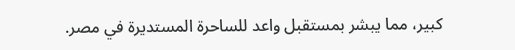كبير، مما يبشر بمستقبل واعد للساحرة المستديرة في مصر.